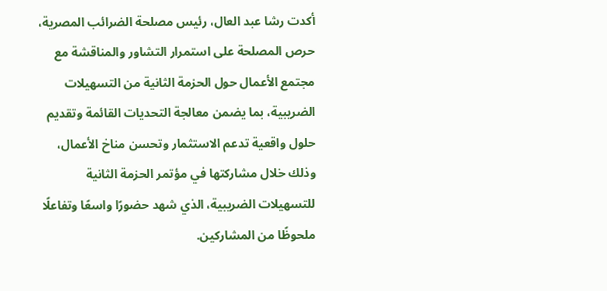أكدت رشا عبد العال، رئيس مصلحة الضرائب المصرية، حرص المصلحة على استمرار التشاور والمناقشة مع مجتمع الأعمال حول الحزمة الثانية من التسهيلات الضريبية، بما يضمن معالجة التحديات القائمة وتقديم حلول واقعية تدعم الاستثمار وتحسن مناخ الأعمال، وذلك خلال مشاركتها في مؤتمر الحزمة الثانية للتسهيلات الضريبية، الذي شهد حضورًا واسعًا وتفاعلًا ملحوظًا من المشاركين.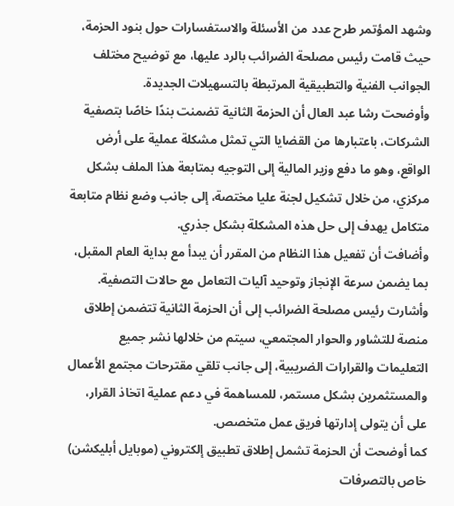وشهد المؤتمر طرح عدد من الأسئلة والاستفسارات حول بنود الحزمة، حيث قامت رئيس مصلحة الضرائب بالرد عليها، مع توضيح مختلف الجوانب الفنية والتطبيقية المرتبطة بالتسهيلات الجديدة.
وأوضحت رشا عبد العال أن الحزمة الثانية تضمنت بندًا خاصًا بتصفية الشركات، باعتبارها من القضايا التي تمثل مشكلة عملية على أرض الواقع، وهو ما دفع وزير المالية إلى التوجيه بمتابعة هذا الملف بشكل مركزي، من خلال تشكيل لجنة عليا مختصة، إلى جانب وضع نظام متابعة متكامل يهدف إلى حل هذه المشكلة بشكل جذري.
وأضافت أن تفعيل هذا النظام من المقرر أن يبدأ مع بداية العام المقبل، بما يضمن سرعة الإنجاز وتوحيد آليات التعامل مع حالات التصفية.
وأشارت رئيس مصلحة الضرائب إلى أن الحزمة الثانية تتضمن إطلاق منصة للتشاور والحوار المجتمعي، سيتم من خلالها نشر جميع التعليمات والقرارات الضريبية، إلى جانب تلقي مقترحات مجتمع الأعمال والمستثمرين بشكل مستمر، للمساهمة في دعم عملية اتخاذ القرار، على أن يتولى إدارتها فريق عمل متخصص.
كما أوضحت أن الحزمة تشمل إطلاق تطبيق إلكتروني (موبايل أبليكشن) خاص بالتصرفات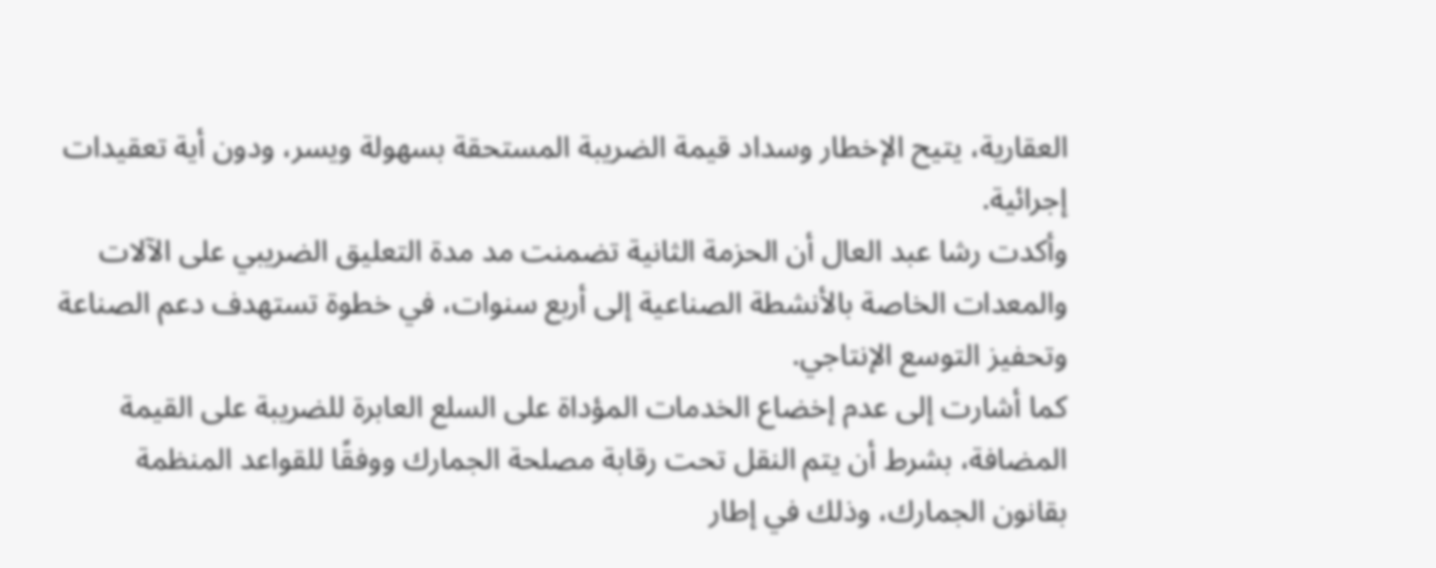العقارية، يتيح الإخطار وسداد قيمة الضريبة المستحقة بسهولة ويسر، ودون أية تعقيدات إجرائية.
وأكدت رشا عبد العال أن الحزمة الثانية تضمنت مد مدة التعليق الضريبي على الآلات والمعدات الخاصة بالأنشطة الصناعية إلى أربع سنوات، في خطوة تستهدف دعم الصناعة وتحفيز التوسع الإنتاجي.
كما أشارت إلى عدم إخضاع الخدمات المؤداة على السلع العابرة للضريبة على القيمة المضافة، بشرط أن يتم النقل تحت رقابة مصلحة الجمارك ووفقًا للقواعد المنظمة بقانون الجمارك، وذلك في إطار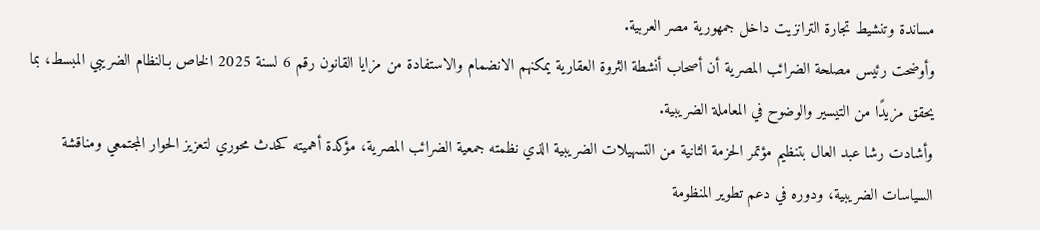مساندة وتنشيط تجارة الترانزيت داخل جمهورية مصر العربية.
وأوضحت رئيس مصلحة الضرائب المصرية أن أصحاب أنشطة الثروة العقارية يمكنهم الانضمام والاستفادة من مزايا القانون رقم 6 لسنة 2025 الخاص بـالنظام الضريبي المبسط، بما يحقق مزيدًا من التيسير والوضوح في المعاملة الضريبية.
وأشادت رشا عبد العال بتنظيم مؤتمر الحزمة الثانية من التسهيلات الضريبية الذي نظمته جمعية الضرائب المصرية، مؤكدة أهميته كحدث محوري لتعزيز الحوار المجتمعي ومناقشة السياسات الضريبية، ودوره في دعم تطوير المنظومة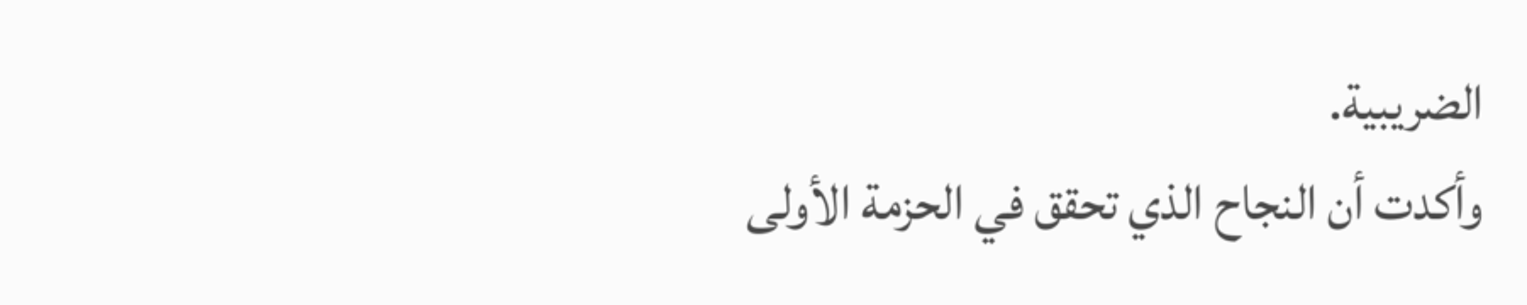الضريبية.
وأكدت أن النجاح الذي تحقق في الحزمة الأولى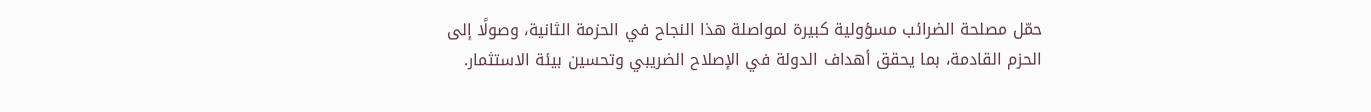حمّل مصلحة الضرائب مسؤولية كبيرة لمواصلة هذا النجاح في الحزمة الثانية، وصولًا إلى الحزم القادمة، بما يحقق أهداف الدولة في الإصلاح الضريبي وتحسين بيئة الاستثمار.